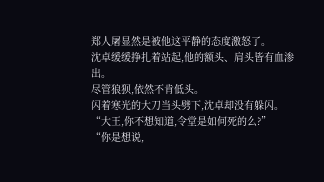郑人屠显然是被他这平静的态度激怒了。
沈卓缓缓挣扎着站起,他的额头、肩头皆有血渗出。
尽管狼狈,依然不肯低头。
闪着寒光的大刀当头劈下,沈卓却没有躲闪。
“大王,你不想知道,令堂是如何死的么?”
“你是想说,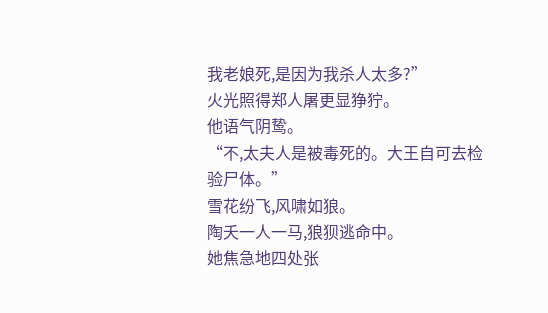我老娘死,是因为我杀人太多?”
火光照得郑人屠更显狰狞。
他语气阴鸷。
“不,太夫人是被毒死的。大王自可去检验尸体。”
雪花纷飞,风啸如狼。
陶夭一人一马,狼狈逃命中。
她焦急地四处张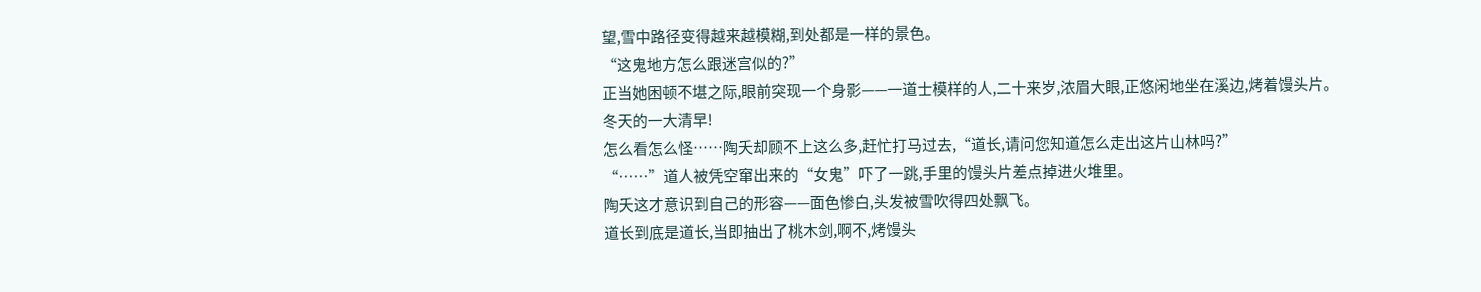望,雪中路径变得越来越模糊,到处都是一样的景色。
“这鬼地方怎么跟迷宫似的?”
正当她困顿不堪之际,眼前突现一个身影——一道士模样的人,二十来岁,浓眉大眼,正悠闲地坐在溪边,烤着馒头片。
冬天的一大清早!
怎么看怎么怪……陶夭却顾不上这么多,赶忙打马过去,“道长,请问您知道怎么走出这片山林吗?”
“……”道人被凭空窜出来的“女鬼”吓了一跳,手里的馒头片差点掉进火堆里。
陶夭这才意识到自己的形容——面色惨白,头发被雪吹得四处飘飞。
道长到底是道长,当即抽出了桃木剑,啊不,烤馒头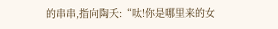的串串,指向陶夭:“呔!你是哪里来的女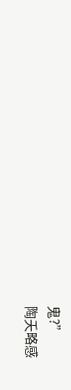鬼?”
陶夭略感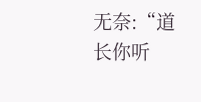无奈:“道长你听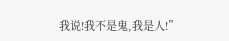我说!我不是鬼,我是人!”